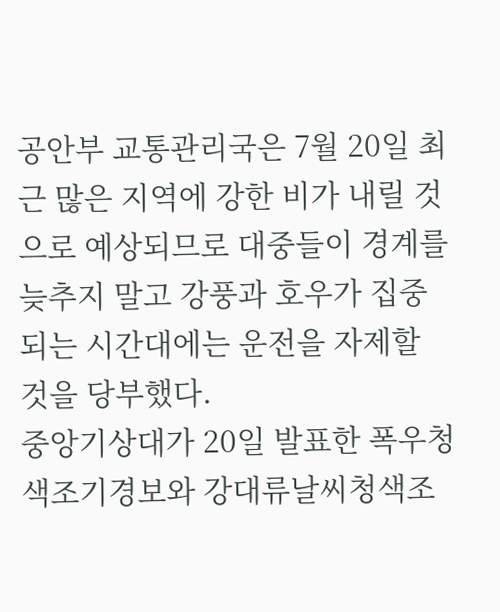공안부 교통관리국은 7월 20일 최근 많은 지역에 강한 비가 내릴 것으로 예상되므로 대중들이 경계를 늦추지 말고 강풍과 호우가 집중되는 시간대에는 운전을 자제할 것을 당부했다.
중앙기상대가 20일 발표한 폭우청색조기경보와 강대류날씨청색조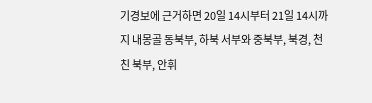기경보에 근거하면 20일 14시부터 21일 14시까지 내몽골 동북부, 하북 서부와 중북부, 북경, 천친 북부, 안휘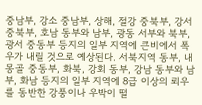중남부, 강소 중남부, 상해, 절강 중북부, 강서 중북부, 호남 동부와 남부, 광동 서부와 북부, 광서 중동부 등지의 일부 지역에 큰비에서 폭우가 내릴 것으로 예상된다. 서북지역 동부, 내몽골 중동부, 화북, 강회 동부, 강남 동부와 남부, 화남 등지의 일부 지역에 8급 이상의 뢰우를 동반한 강풍이나 우박이 떨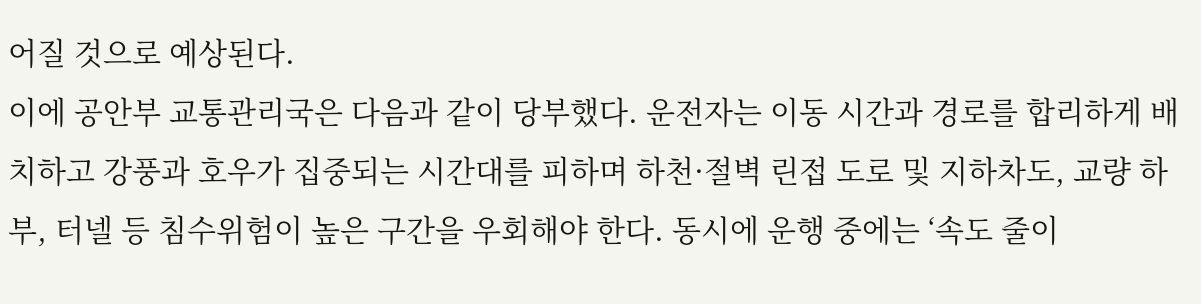어질 것으로 예상된다.
이에 공안부 교통관리국은 다음과 같이 당부했다. 운전자는 이동 시간과 경로를 합리하게 배치하고 강풍과 호우가 집중되는 시간대를 피하며 하천·절벽 린접 도로 및 지하차도, 교량 하부, 터넬 등 침수위험이 높은 구간을 우회해야 한다. 동시에 운행 중에는 ‘속도 줄이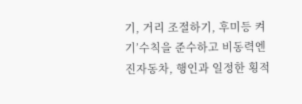기, 거리 조절하기, 후미등 켜기’수칙을 준수하고 비동력엔진자동차, 행인과 일정한 횡적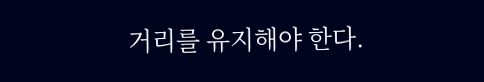거리를 유지해야 한다.